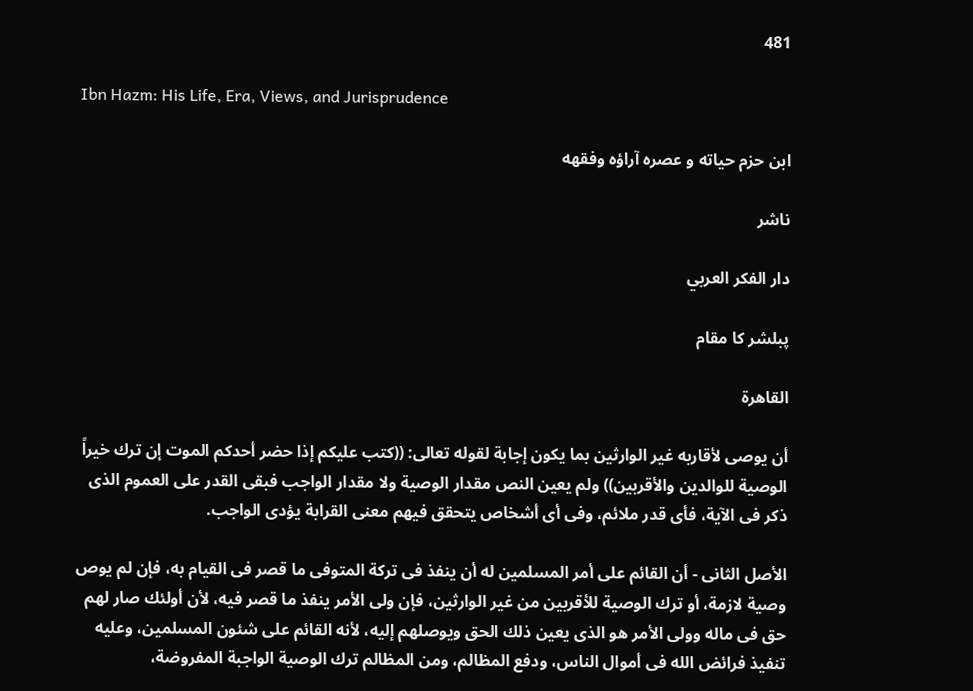481

Ibn Hazm: His Life, Era, Views, and Jurisprudence

ابن حزم حياته و عصره آراؤه وفقهه

ناشر

دار الفكر العربي

پبلشر کا مقام

القاهرة

أن يوصى لأقاربه غير الوارثين بما يكون إجابة لقوله تعالى: ((كتب عليكم إذا حضر أحدكم الموت إن ترك خيراً الوصية للوالدين والأقربين)) ولم يعين النص مقدار الوصية ولا مقدار الواجب فبقى القدر على العموم الذى ذكر فى الآية، فأى قدر ملائم، وفى أى أشخاص يتحقق فيهم معنى القرابة يؤدى الواجب.

الأصل الثانى - أن القائم على أمر المسلمين له أن ينفذ فى تركة المتوفى ما قصر فى القيام به، فإن لم يوص وصية لازمة، أو ترك الوصية للأقربين من غير الوارثين، فإن ولى الأمر ينفذ ما قصر فيه، لأن أولئك صار لهم حق فى ماله وولى الأمر هو الذى يعين ذلك الحق ويوصلهم إليه، لأنه القائم على شئون المسلمين، وعليه تنفيذ فرائض الله فى أموال الناس، ودفع المظالم، ومن المظالم ترك الوصية الواجبة المفروضة،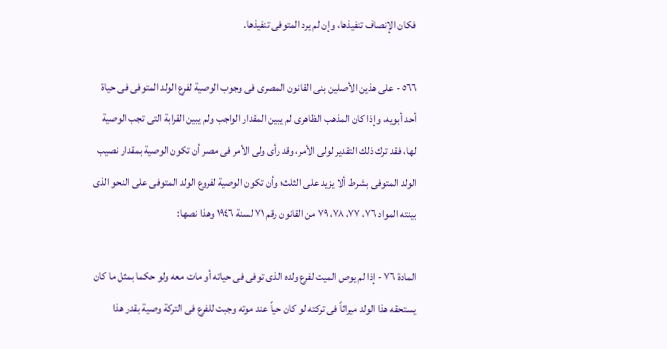فكان الإنصاف تنفيذها، وإن لم يرد المتوفى تنفيذها.

٥٦٦ - على هذين الأصلين بنى القانون المصرى فى وجوب الوصية لفرع الولد المتوفى فى حياة أحد أبويه، وإذا كان المذهب الظاهرى لم يبين المقدار الواجب ولم يبين القرابة التى تجب الوصية لها، فقد ترك ذلك التقدير لولى الأمر، وقد رأى ولى الأمر فى مصر أن تكون الوصية بمقدار نصيب الولد المتوفى بشرط ألا يزيد على الثلث؛ وأن تكون الوصية لفروع الولد المتوفى على النحو الذى بينته المواد ٧٦، ٧٧، ٧٨، ٧٩ من القانون رقم ٧١ لسنة ١٩٤٦ وهذا نصها:

المادة ٧٦ - إذا لم يوص الميت لفرع ولده الذى توفى فى حياته أو مات معه ولو حكما بمثل ما كان يستحقه هذا الولد ميراثاً فى تركته لو كان حياً عند موته وجبت للفرع فى التركة وصية بقدر هذا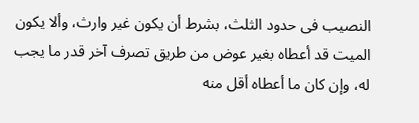النصيب فى حدود الثلث، بشرط أن يكون غير وارث، وألا يكون الميت قد أعطاه بغير عوض من طريق تصرف آخر قدر ما يجب له، وإن كان ما أعطاه أقل منه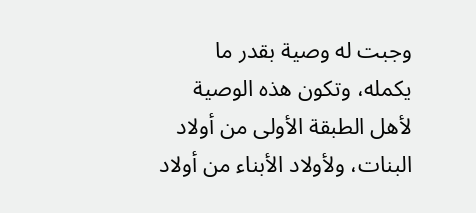وجبت له وصية بقدر ما يكمله، وتكون هذه الوصية لأهل الطبقة الأولى من أولاد البنات، ولأولاد الأبناء من أولاد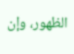الظهور، وإن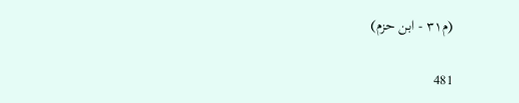(م٣١ - ابن حزم)

481